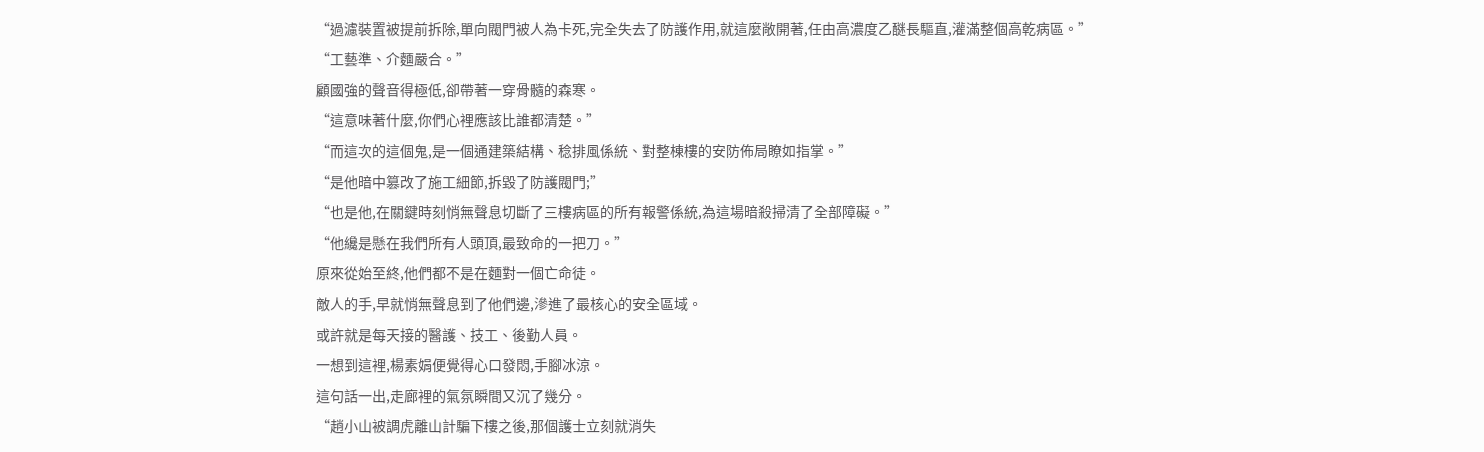“過濾裝置被提前拆除,單向閥門被人為卡死,完全失去了防護作用,就這麼敞開著,任由高濃度乙醚長驅直,灌滿整個高乾病區。”
“工藝準、介麵嚴合。”
顧國強的聲音得極低,卻帶著一穿骨髓的森寒。
“這意味著什麼,你們心裡應該比誰都清楚。”
“而這次的這個鬼,是一個通建築結構、稔排風係統、對整棟樓的安防佈局瞭如指掌。”
“是他暗中篡改了施工細節,拆毀了防護閥門;”
“也是他,在關鍵時刻悄無聲息切斷了三樓病區的所有報警係統,為這場暗殺掃清了全部障礙。”
“他纔是懸在我們所有人頭頂,最致命的一把刀。”
原來從始至終,他們都不是在麵對一個亡命徒。
敵人的手,早就悄無聲息到了他們邊,滲進了最核心的安全區域。
或許就是每天接的醫護、技工、後勤人員。
一想到這裡,楊素娟便覺得心口發悶,手腳冰涼。
這句話一出,走廊裡的氣氛瞬間又沉了幾分。
“趙小山被調虎離山計騙下樓之後,那個護士立刻就消失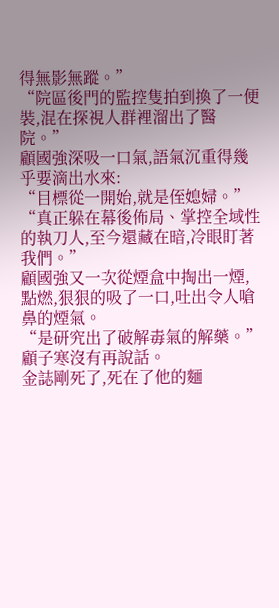得無影無蹤。”
“院區後門的監控隻拍到換了一便裝,混在探視人群裡溜出了醫院。”
顧國強深吸一口氣,語氣沉重得幾乎要滴出水來:
“目標從一開始,就是侄媳婦。”
“真正躲在幕後佈局、掌控全域性的執刀人,至今還藏在暗,冷眼盯著我們。”
顧國強又一次從煙盒中掏出一煙,點燃,狠狠的吸了一口,吐出令人嗆鼻的煙氣。
“是研究出了破解毒氣的解藥。”
顧子寒沒有再說話。
金誌剛死了,死在了他的麵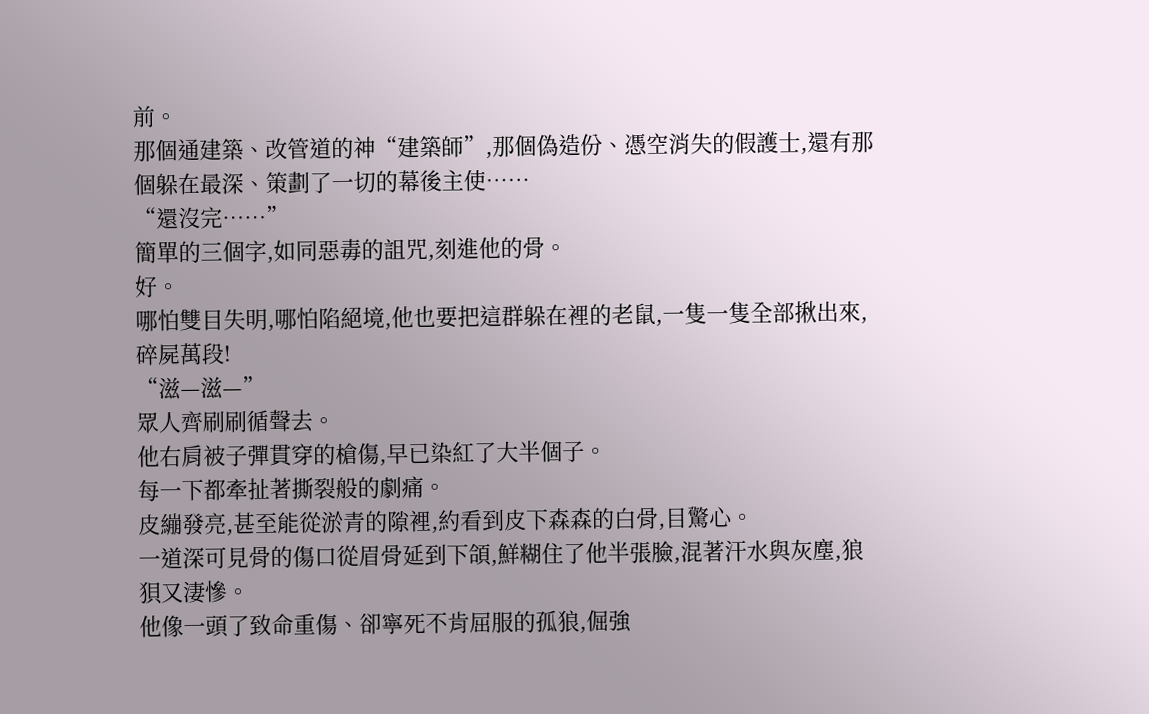前。
那個通建築、改管道的神“建築師”,那個偽造份、憑空消失的假護士,還有那個躲在最深、策劃了一切的幕後主使……
“還沒完……”
簡單的三個字,如同惡毒的詛咒,刻進他的骨。
好。
哪怕雙目失明,哪怕陷絕境,他也要把這群躲在裡的老鼠,一隻一隻全部揪出來,碎屍萬段!
“滋—滋—”
眾人齊刷刷循聲去。
他右肩被子彈貫穿的槍傷,早已染紅了大半個子。
每一下都牽扯著撕裂般的劇痛。
皮繃發亮,甚至能從淤青的隙裡,約看到皮下森森的白骨,目驚心。
一道深可見骨的傷口從眉骨延到下頜,鮮糊住了他半張臉,混著汗水與灰塵,狼狽又淒慘。
他像一頭了致命重傷、卻寧死不肯屈服的孤狼,倔強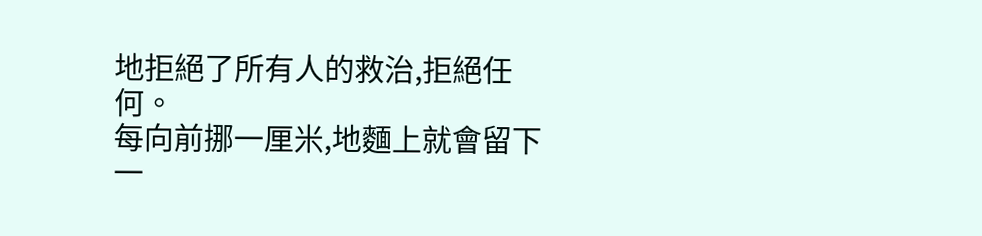地拒絕了所有人的救治,拒絕任何。
每向前挪一厘米,地麵上就會留下一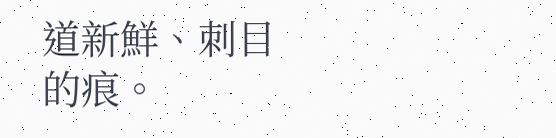道新鮮、刺目的痕。